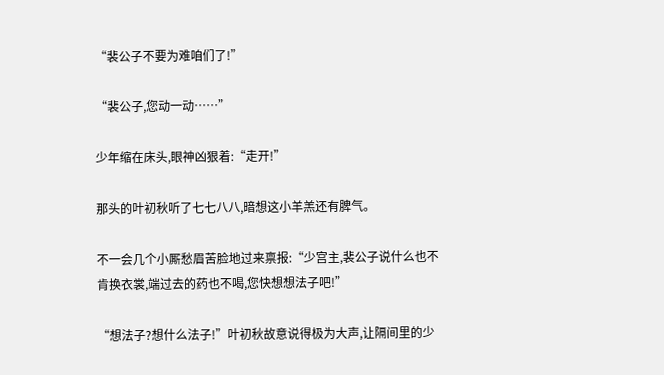“裴公子不要为难咱们了!”

“裴公子,您动一动……”

少年缩在床头,眼神凶狠着:“走开!”

那头的叶初秋听了七七八八,暗想这小羊羔还有脾气。

不一会几个小厮愁眉苦脸地过来禀报:“少宫主,裴公子说什么也不肯换衣裳,端过去的药也不喝,您快想想法子吧!”

“想法子?想什么法子!”叶初秋故意说得极为大声,让隔间里的少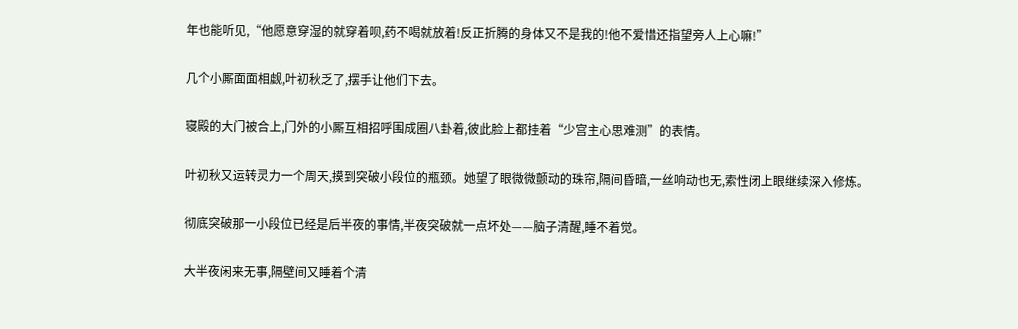年也能听见,“他愿意穿湿的就穿着呗,药不喝就放着!反正折腾的身体又不是我的!他不爱惜还指望旁人上心嘛!”

几个小厮面面相觑,叶初秋乏了,摆手让他们下去。

寝殿的大门被合上,门外的小厮互相招呼围成圈八卦着,彼此脸上都挂着“少宫主心思难测”的表情。

叶初秋又运转灵力一个周天,摸到突破小段位的瓶颈。她望了眼微微颤动的珠帘,隔间昏暗,一丝响动也无,索性闭上眼继续深入修炼。

彻底突破那一小段位已经是后半夜的事情,半夜突破就一点坏处——脑子清醒,睡不着觉。

大半夜闲来无事,隔壁间又睡着个清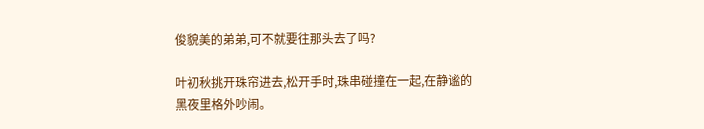俊貌美的弟弟,可不就要往那头去了吗?

叶初秋挑开珠帘进去,松开手时,珠串碰撞在一起,在静谧的黑夜里格外吵闹。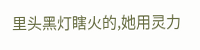里头黑灯瞎火的,她用灵力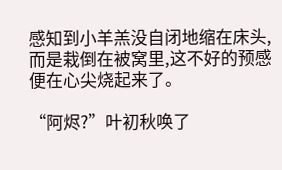感知到小羊羔没自闭地缩在床头,而是栽倒在被窝里,这不好的预感便在心尖烧起来了。

“阿烬?”叶初秋唤了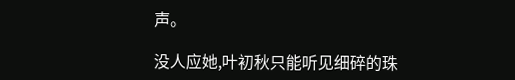声。

没人应她,叶初秋只能听见细碎的珠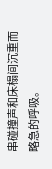串碰撞声和床榻间沉重而略急的呼吸。